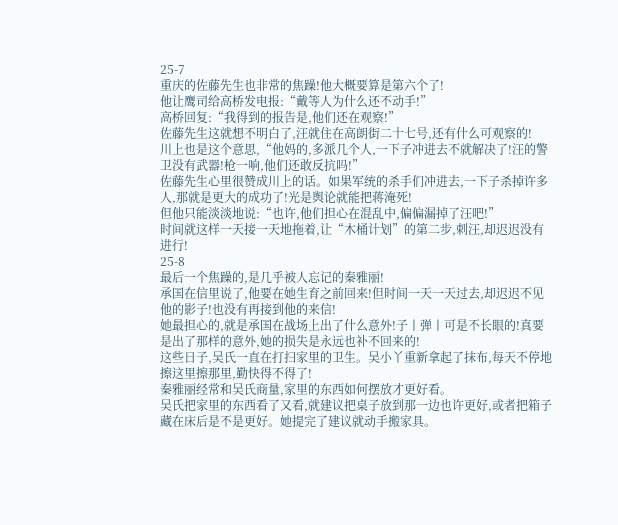25-7
重庆的佐藤先生也非常的焦躁!他大概要算是第六个了!
他让鹰司给高桥发电报:“戴等人为什么还不动手!”
高桥回复:“我得到的报告是,他们还在观察!”
佐藤先生这就想不明白了,汪就住在高朗街二十七号,还有什么可观察的!
川上也是这个意思,“他妈的,多派几个人,一下子冲进去不就解决了!汪的警卫没有武器!枪一响,他们还敢反抗吗!”
佐藤先生心里很赞成川上的话。如果军统的杀手们冲进去,一下子杀掉许多人,那就是更大的成功了!光是舆论就能把蒋淹死!
但他只能淡淡地说:“也许,他们担心在混乱中,偏偏漏掉了汪吧!”
时间就这样一天接一天地拖着,让“木桶计划”的第二步,刺汪,却迟迟没有进行!
25-8
最后一个焦躁的,是几乎被人忘记的秦雅丽!
承国在信里说了,他要在她生育之前回来!但时间一天一天过去,却迟迟不见他的影子!也没有再接到他的来信!
她最担心的,就是承国在战场上出了什么意外!子丨弹丨可是不长眼的!真要是出了那样的意外,她的损失是永远也补不回来的!
这些日子,吴氏一直在打扫家里的卫生。吴小丫重新拿起了抹布,每天不停地擦这里擦那里,勤快得不得了!
秦雅丽经常和吴氏商量,家里的东西如何摆放才更好看。
吴氏把家里的东西看了又看,就建议把桌子放到那一边也许更好,或者把箱子藏在床后是不是更好。她提完了建议就动手搬家具。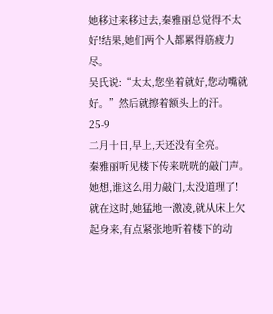她移过来移过去,秦雅丽总觉得不太好!结果,她们两个人都累得筋疲力尽。
吴氏说:“太太,您坐着就好,您动嘴就好。”然后就擦着额头上的汗。
25-9
二月十日,早上,天还没有全亮。
秦雅丽听见楼下传来咣咣的敲门声。她想,谁这么用力敲门,太没道理了!
就在这时,她猛地一激凌,就从床上欠起身来,有点紧张地听着楼下的动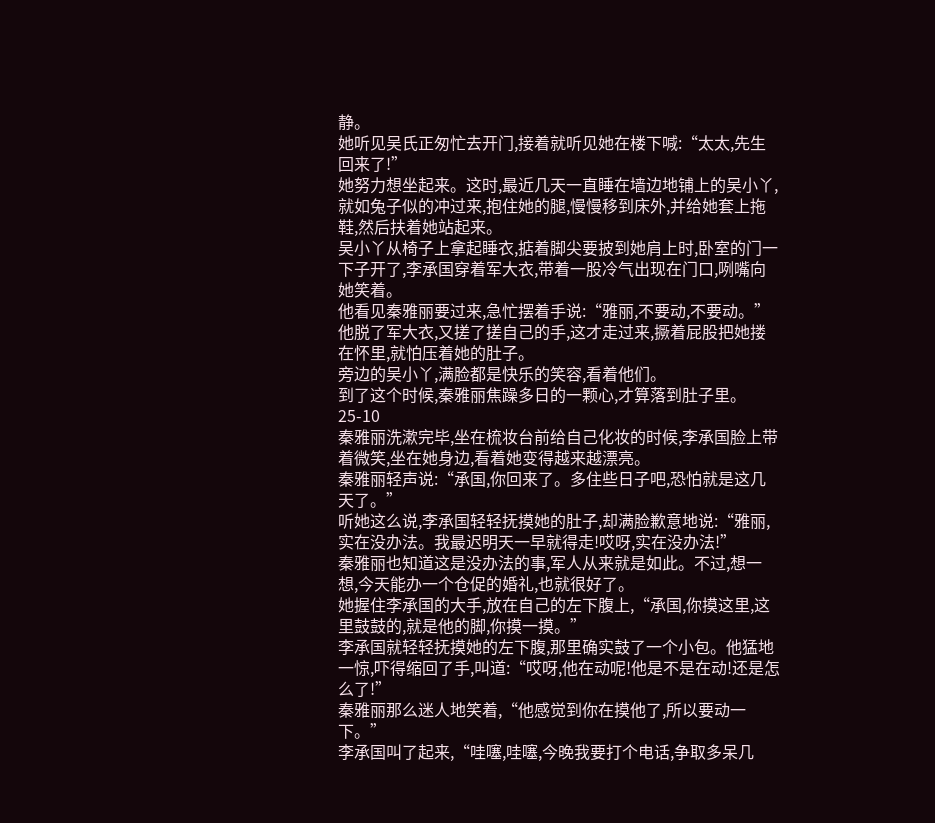静。
她听见吴氏正匆忙去开门,接着就听见她在楼下喊:“太太,先生回来了!”
她努力想坐起来。这时,最近几天一直睡在墙边地铺上的吴小丫,就如兔子似的冲过来,抱住她的腿,慢慢移到床外,并给她套上拖鞋,然后扶着她站起来。
吴小丫从椅子上拿起睡衣,掂着脚尖要披到她肩上时,卧室的门一下子开了,李承国穿着军大衣,带着一股冷气出现在门口,咧嘴向她笑着。
他看见秦雅丽要过来,急忙摆着手说:“雅丽,不要动,不要动。”
他脱了军大衣,又搓了搓自己的手,这才走过来,撅着屁股把她搂在怀里,就怕压着她的肚子。
旁边的吴小丫,满脸都是快乐的笑容,看着他们。
到了这个时候,秦雅丽焦躁多日的一颗心,才算落到肚子里。
25-10
秦雅丽洗漱完毕,坐在梳妆台前给自己化妆的时候,李承国脸上带着微笑,坐在她身边,看着她变得越来越漂亮。
秦雅丽轻声说:“承国,你回来了。多住些日子吧,恐怕就是这几天了。”
听她这么说,李承国轻轻抚摸她的肚子,却满脸歉意地说:“雅丽,实在没办法。我最迟明天一早就得走!哎呀,实在没办法!”
秦雅丽也知道这是没办法的事,军人从来就是如此。不过,想一想,今天能办一个仓促的婚礼,也就很好了。
她握住李承国的大手,放在自己的左下腹上,“承国,你摸这里,这里鼓鼓的,就是他的脚,你摸一摸。”
李承国就轻轻抚摸她的左下腹,那里确实鼓了一个小包。他猛地一惊,吓得缩回了手,叫道:“哎呀,他在动呢!他是不是在动!还是怎么了!”
秦雅丽那么迷人地笑着,“他感觉到你在摸他了,所以要动一下。”
李承国叫了起来,“哇噻,哇噻,今晚我要打个电话,争取多呆几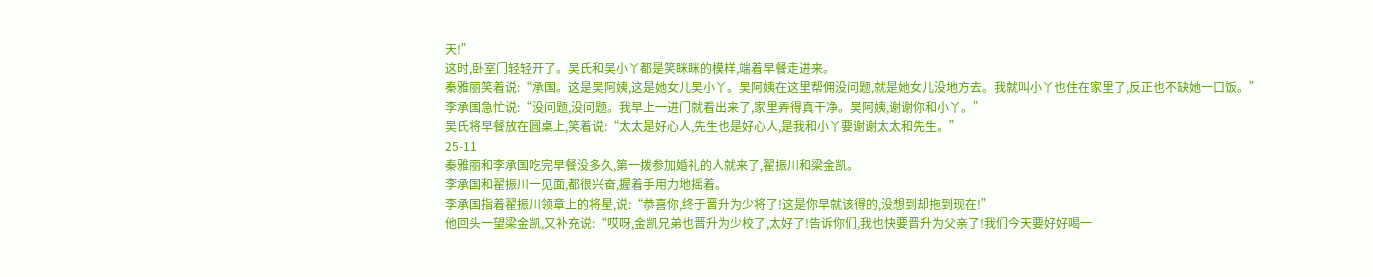天!”
这时,卧室门轻轻开了。吴氏和吴小丫都是笑眯眯的模样,端着早餐走进来。
秦雅丽笑着说:“承国。这是吴阿姨,这是她女儿吴小丫。吴阿姨在这里帮佣没问题,就是她女儿没地方去。我就叫小丫也住在家里了,反正也不缺她一口饭。”
李承国急忙说:“没问题,没问题。我早上一进门就看出来了,家里弄得真干净。吴阿姨,谢谢你和小丫。”
吴氏将早餐放在圆桌上,笑着说:“太太是好心人,先生也是好心人,是我和小丫要谢谢太太和先生。”
25-11
秦雅丽和李承国吃完早餐没多久,第一拨参加婚礼的人就来了,翟振川和梁金凯。
李承国和翟振川一见面,都很兴奋,握着手用力地摇着。
李承国指着翟振川领章上的将星,说:“恭喜你,终于晋升为少将了!这是你早就该得的,没想到却拖到现在!”
他回头一望梁金凯,又补充说:“哎呀,金凯兄弟也晋升为少校了,太好了!告诉你们,我也快要晋升为父亲了!我们今天要好好喝一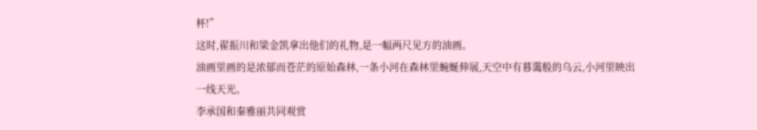杯!”
这时,翟振川和梁金凯拿出他们的礼物,是一幅两尺见方的油画。
油画里画的是浓郁而苍茫的原始森林,一条小河在森林里蜿蜒伸展,天空中有暮霭般的乌云,小河里映出一线天光。
李承国和秦雅丽共同观赏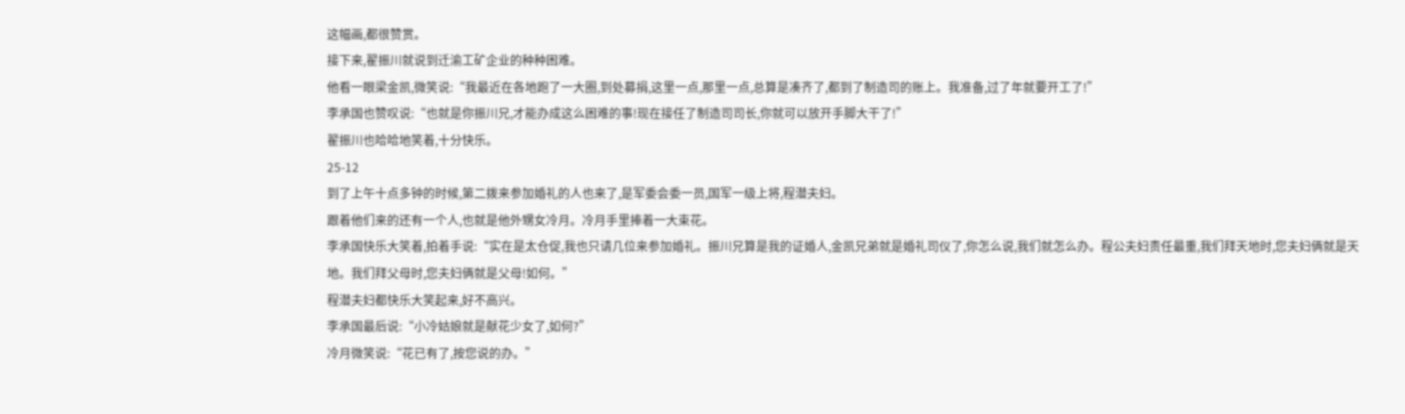这幅画,都很赞赏。
接下来,翟振川就说到迁渝工矿企业的种种困难。
他看一眼梁金凯,微笑说:“我最近在各地跑了一大圈,到处募捐,这里一点,那里一点,总算是凑齐了,都到了制造司的账上。我准备,过了年就要开工了!”
李承国也赞叹说:“也就是你振川兄,才能办成这么困难的事!现在接任了制造司司长,你就可以放开手脚大干了!”
翟振川也哈哈地笑着,十分快乐。
25-12
到了上午十点多钟的时候,第二拨来参加婚礼的人也来了,是军委会委一员,国军一级上将,程潜夫妇。
跟着他们来的还有一个人,也就是他外甥女冷月。冷月手里捧着一大束花。
李承国快乐大笑着,拍着手说:“实在是太仓促,我也只请几位来参加婚礼。振川兄算是我的证婚人,金凯兄弟就是婚礼司仪了,你怎么说,我们就怎么办。程公夫妇责任最重,我们拜天地时,您夫妇俩就是天地。我们拜父母时,您夫妇俩就是父母!如何。”
程潜夫妇都快乐大笑起来,好不高兴。
李承国最后说:“小冷姑娘就是献花少女了,如何?”
冷月微笑说:“花已有了,按您说的办。”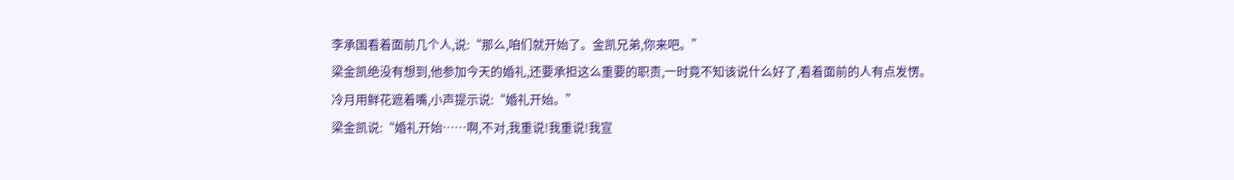李承国看着面前几个人,说:“那么,咱们就开始了。金凯兄弟,你来吧。”
梁金凯绝没有想到,他参加今天的婚礼,还要承担这么重要的职责,一时竟不知该说什么好了,看着面前的人有点发愣。
冷月用鲜花遮着嘴,小声提示说:“婚礼开始。”
梁金凯说:“婚礼开始……啊,不对,我重说!我重说!我宣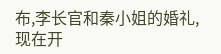布,李长官和秦小姐的婚礼,现在开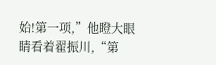始!第一项,”他瞪大眼睛看着翟振川,“第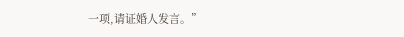一项,请证婚人发言。”